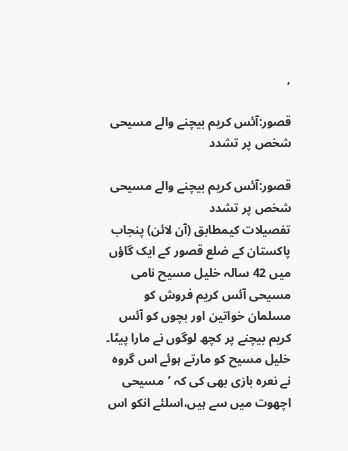,

قصور:آئس کریم بیچنے والے مسیحی شخص پر تشدد

قصور:آئس کریم بیچنے والے مسیحی شخص پر تشدد
تفصیلات کیمطابق (آن لائن) پنجاب پاکستان کے ضلع قصور کے ایک گاؤں میں 42 سالہ خلیل مسیح نامی مسیحی آئس کریم فروش کو مسلمان خواتین اور بچوں کو آئس کریم بیچنے پر کچھ لوگوں نے مارا پیٹا۔ خلیل مسیح کو مارتے ہوئے اس گروہ نے نعرہ بازی بھی کی کہ ’مسیحی اچھوت میں سے ہیں،اسلئے انکو اس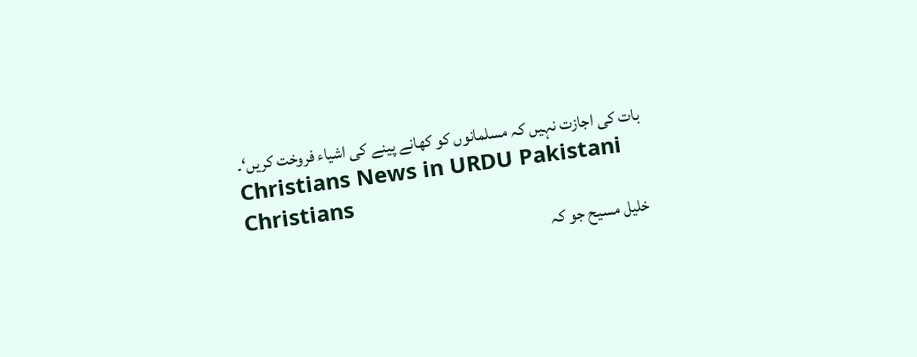بات کی اجازت نہیں کہ مسلمانوں کو کھانے پینے کی اشیاء فروخت کریں‘۔
Christians News in URDU Pakistani Christians
خلیل مسیح جو کہ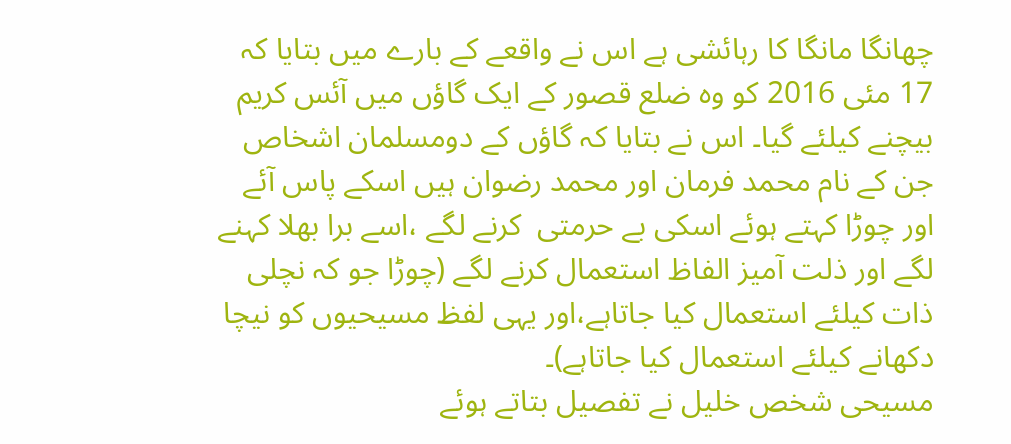چھانگا مانگا کا رہائشی ہے اس نے واقعے کے بارے میں بتایا کہ 17 مئی 2016 کو وہ ضلع قصور کے ایک گاؤں میں آئس کریم بیچنے کیلئے گیا۔ اس نے بتایا کہ گاؤں کے دومسلمان اشخاص جن کے نام محمد فرمان اور محمد رضوان ہیں اسکے پاس آئے اور چوڑا کہتے ہوئے اسکی بے حرمتی  کرنے لگے ،اسے برا بھلا کہنے لگے اور ذلت آمیز الفاظ استعمال کرنے لگے (چوڑا جو کہ نچلی ذات کیلئے استعمال کیا جاتاہے،اور یہی لفظ مسیحیوں کو نیچا دکھانے کیلئے استعمال کیا جاتاہے)۔
مسیحی شخص خلیل نے تفصیل بتاتے ہوئے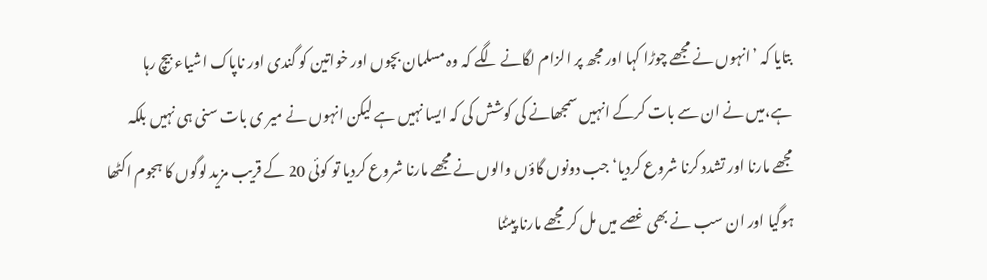بتایا کہ ’انہوں نے مجھے چوڑا کہا اور مجھ پر الزام لگانے لگے کہ وہ مسلمان بچوں اور خواتین کو گندی اور ناپاک اشیاء بیچ رہا ہے،میں نے ان سے بات کرکے انہیں سمجھانے کی کوشش کی کہ ایسا نہیں ہے لیکن انہوں نے میر ی بات سنی ہی نہیں بلکہ مجھے مارنا اور تشدد کرنا شروع کردیا‘ جب دونوں گاؤں والوں نے مجھے مارنا شروع کردیا تو کوئی 20 کے قریب مزید لوگوں کا ہجوم اکٹھا ہوگیا اور ان سب نے بھی غصے میں مل کر مجھے مارنا پیٹنا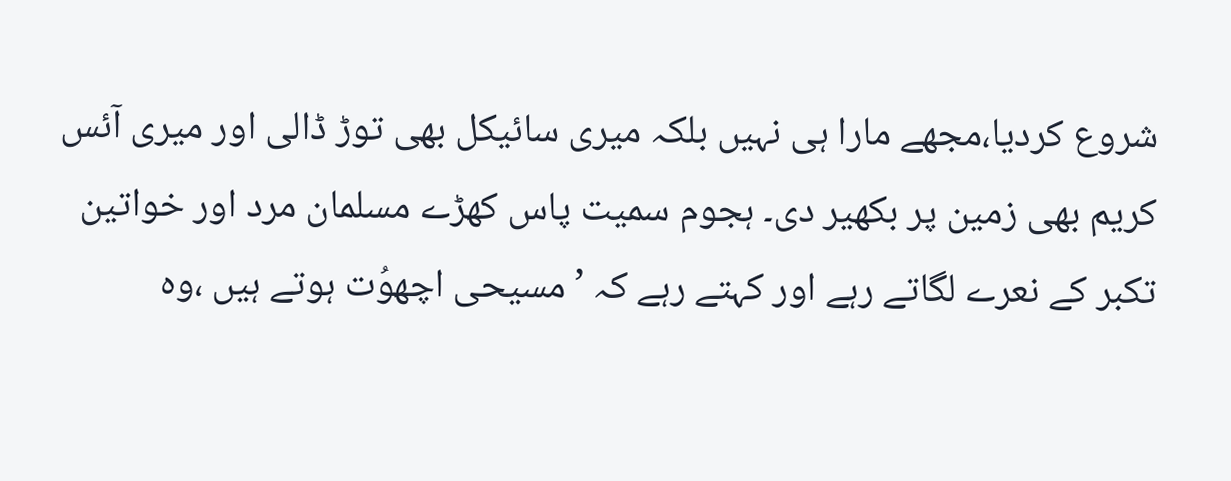شروع کردیا،مجھے مارا ہی نہیں بلکہ میری سائیکل بھی توڑ ڈالی اور میری آئس کریم بھی زمین پر بکھیر دی۔ ہجوم سمیت پاس کھڑے مسلمان مرد اور خواتین تکبر کے نعرے لگاتے رہے اور کہتے رہے کہ ’مسیحی اچھوُت ہوتے ہیں ،وہ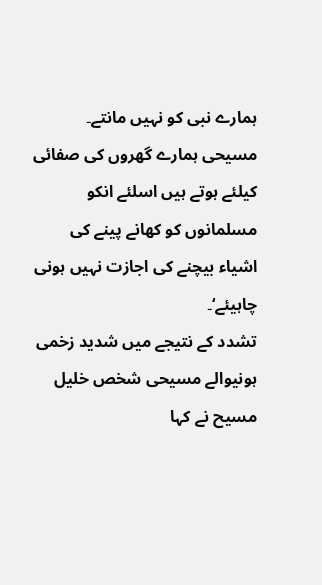ہمارے نبی کو نہیں مانتے۔ مسیحی ہمارے گھروں کی صفائی کیلئے ہوتے ہیں اسلئے انکو مسلمانوں کو کھانے پینے کی اشیاء بیچنے کی اجازت نہیں ہونی چاہیئے‘۔
تشدد کے نتیجے میں شدید زخمی ہونیوالے مسیحی شخص خلیل مسیح نے کہا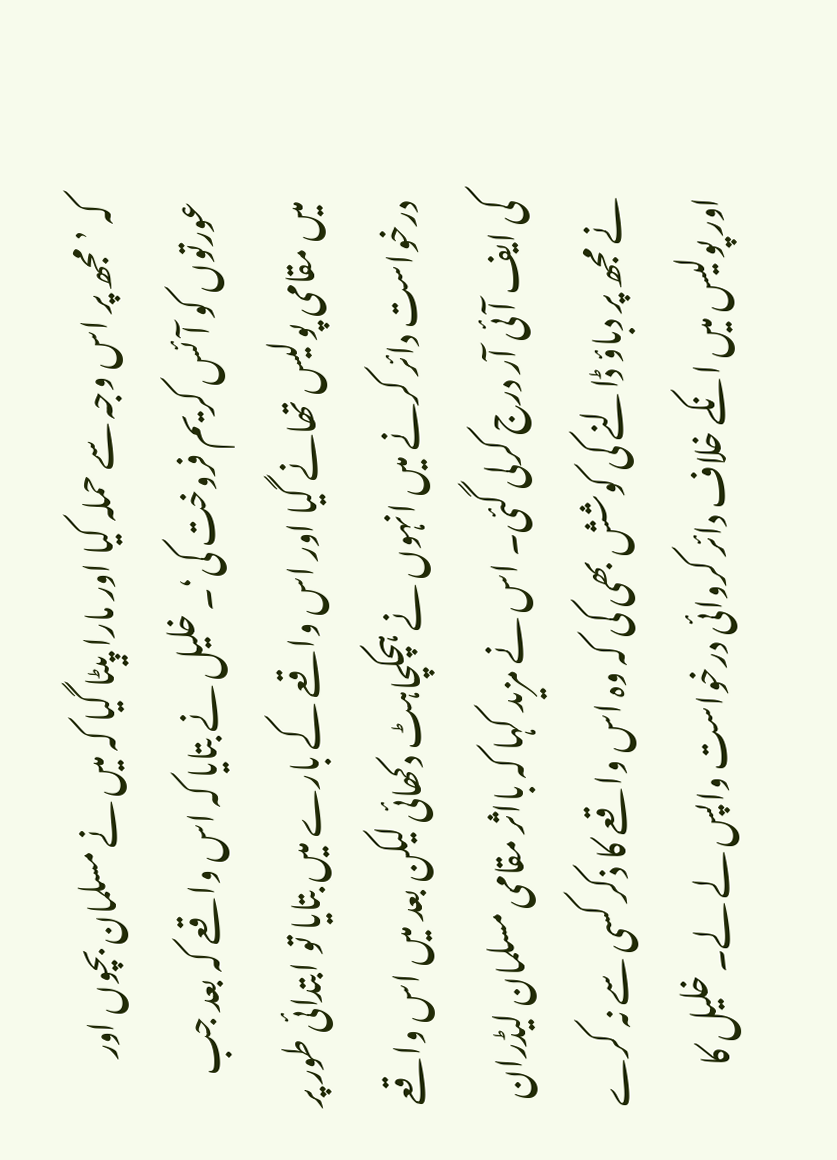کہ ’مجھ پر اس وجہ سے حملہ کیا اور مارا پیٹا گیا کہ میں نے مسلمان بچوں اور عورتوں کو آئس کریم فروخت کی‘۔ خلیل نے بتایا کہ اس واقعے کہ بعد جب میں مقامی پولیس تھانے گیا اور اس واقعے کے بارے میں بتایا تو ابتدائی طور پر درخواست دائر کرنے میں انہوں نے ہچکچاہٹ دکھائی لیکن بعد میں اس واقعے کی ایف آئی آر درج کرلی گئی۔ اس نے مزید کہا کہ بااثر مقامی مسلمان لیڈران نے مجھ پر دباؤ ڈالنے کی کوشش بھی کی کہ وہ اس واقعے کا ذکر کسی سے نہ کرے اور پولیس میں انکے خلاف دائر کروائی درخواست واپس لے لے۔ خلیل کا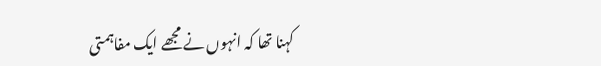کہنا تھا کہ انہوں نے مجھے ایک مفاہمتی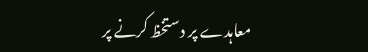معاہدے پر دستخظ کرنے پر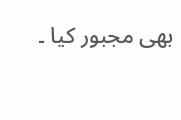بھی مجبور کیا ۔